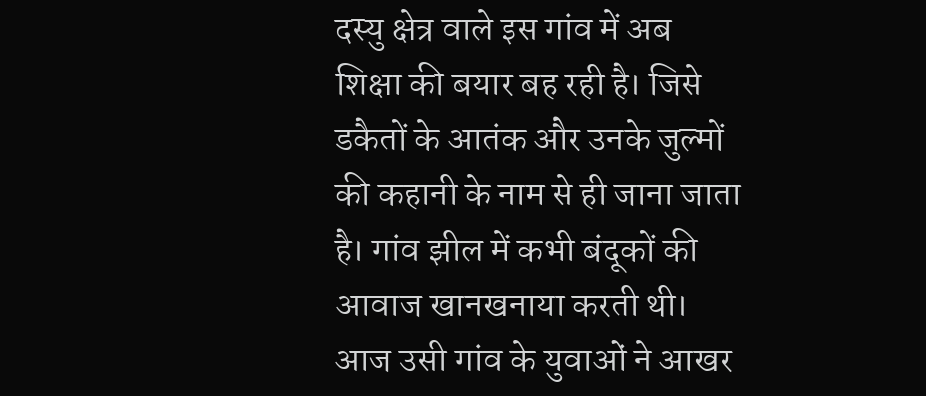दस्यु क्षेत्र वाले इस गांव में अब शिक्षा की बयार बह रही है। जिसे डकैतों के आतंक और उनके जुल्मों की कहानी के नाम से ही जाना जाता है। गांव झील में कभी बंदूकों की आवाज खानखनाया करती थी। आज उसी गांव के युवाओं ने आखर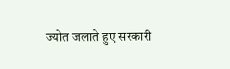ज्योत जलाते हुए सरकारी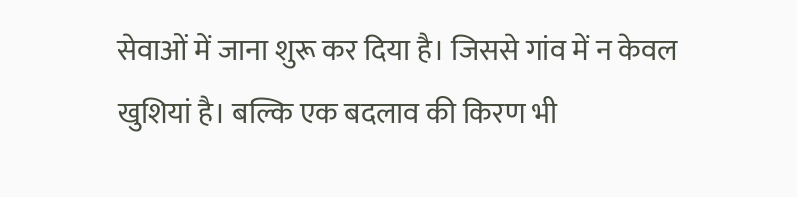सेवाओं में जाना शुरू कर दिया है। जिससे गांव में न केवल खुशियां है। बल्कि एक बदलाव की किरण भी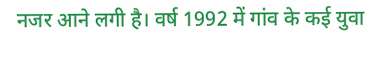नजर आने लगी है। वर्ष 1992 में गांव के कई युवा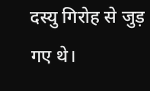दस्यु गिरोह से जुड़ गए थे।